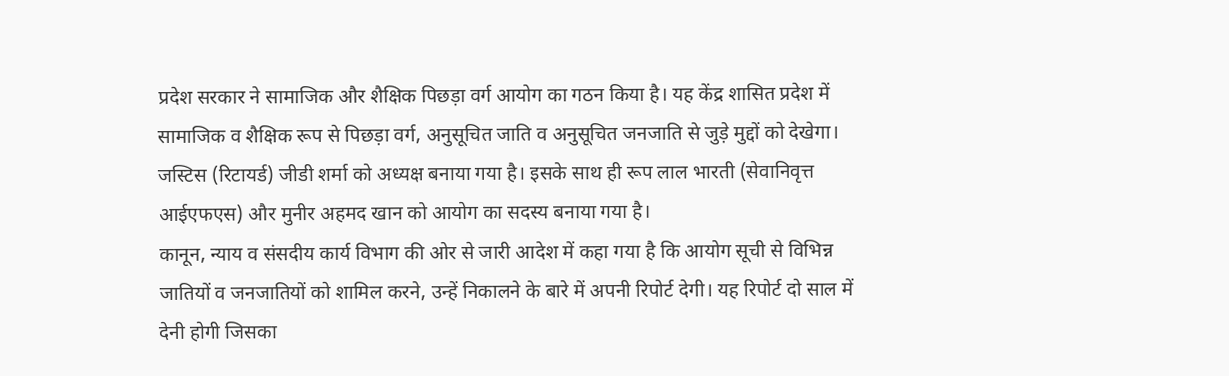प्रदेश सरकार ने सामाजिक और शैक्षिक पिछड़ा वर्ग आयोग का गठन किया है। यह केंद्र शासित प्रदेश में सामाजिक व शैक्षिक रूप से पिछड़ा वर्ग, अनुसूचित जाति व अनुसूचित जनजाति से जुड़े मुद्दों को देखेगा। जस्टिस (रिटायर्ड) जीडी शर्मा को अध्यक्ष बनाया गया है। इसके साथ ही रूप लाल भारती (सेवानिवृत्त आईएफएस) और मुनीर अहमद खान को आयोग का सदस्य बनाया गया है।
कानून, न्याय व संसदीय कार्य विभाग की ओर से जारी आदेश में कहा गया है कि आयोग सूची से विभिन्न जातियों व जनजातियों को शामिल करने, उन्हें निकालने के बारे में अपनी रिपोर्ट देगी। यह रिपोर्ट दो साल में देनी होगी जिसका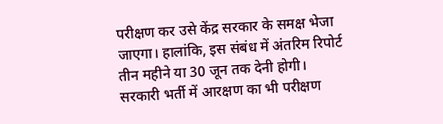परीक्षण कर उसे केंद्र सरकार के समक्ष भेजा जाएगा। हालांकि, इस संबंध में अंतरिम रिपोर्ट तीन महीने या 30 जून तक देनी होगी।
सरकारी भर्ती में आरक्षण का भी परीक्षण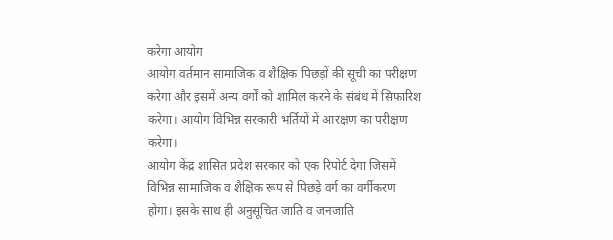करेगा आयोग
आयोग वर्तमान सामाजिक व शैक्षिक पिछड़ों की सूची का परीक्षण करेगा और इसमें अन्य वर्गों को शामिल करने के संबंध में सिफारिश करेगा। आयोग विभिन्न सरकारी भर्तियों में आरक्षण का परीक्षण करेगा।
आयोग केंद्र शासित प्रदेश सरकार को एक रिपोर्ट देगा जिसमें विभिन्न सामाजिक व शैक्षिक रूप से पिछड़े वर्ग का वर्गीकरण होगा। इसके साथ ही अनुसूचित जाति व जनजाति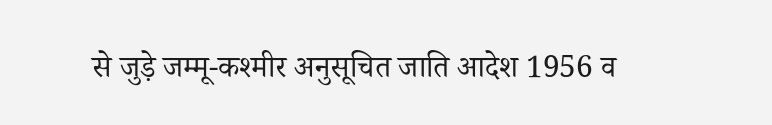से जुड़े जम्मू-कश्मीर अनुसूचित जाति आदेश 1956 व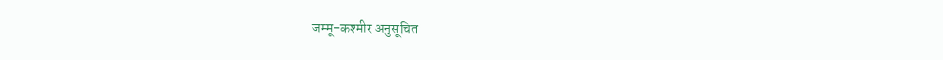जम्मू-कश्मीर अनुसूचित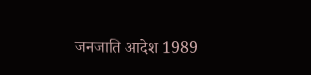जनजाति आदेश 1989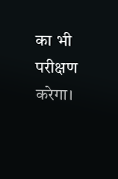का भी परीक्षण करेगा।